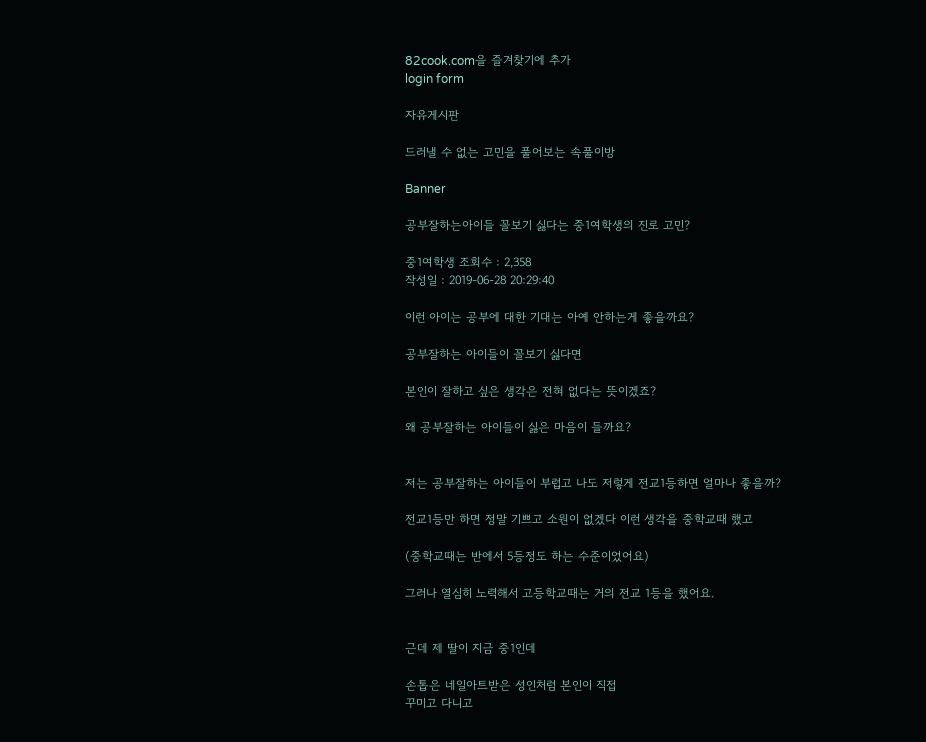82cook.com을 즐겨찾기에 추가
login form

자유게시판

드러낼 수 없는 고민을 풀어보는 속풀이방

Banner

공부잘하는아이들 꼴보기 싫다는 중1여학생의 진로 고민?

중1여학생 조회수 : 2,358
작성일 : 2019-06-28 20:29:40

이런 아이는 공부에 대한 기대는 아예 안하는게 좋을까요?

공부잘하는 아이들이 꼴보기 싫다면

본인이 잘하고 싶은 생각은 전혀 없다는 뜻이겠죠?

왜 공부잘하는 아이들이 싫은 마음이 들까요?


저는 공부잘하는 아이들이 부럽고 나도 저렇게 전교1등하면 얼마나 좋을까?

전교1등만 하면 정말 기쁘고 소원이 없겠다 이런 생각을 중학교때 했고

(중학교때는 반에서 5등정도 하는 수준이었어요)

그러나 열심히 노력해서 고등학교때는 거의 전교 1등을 했어요.


근데 제 딸이 지금 중1인데

손톱은 네일아트받은 성인처럼 본인이 직접
꾸미고 다니고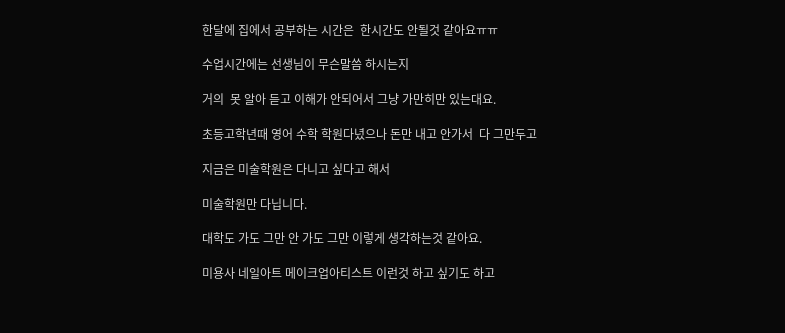한달에 집에서 공부하는 시간은  한시간도 안될것 같아요ㅠㅠ

수업시간에는 선생님이 무슨말씀 하시는지

거의  못 알아 듣고 이해가 안되어서 그냥 가만히만 있는대요.

초등고학년때 영어 수학 학원다녔으나 돈만 내고 안가서  다 그만두고

지금은 미술학원은 다니고 싶다고 해서

미술학원만 다닙니다.

대학도 가도 그만 안 가도 그만 이렇게 생각하는것 같아요.

미용사 네일아트 메이크업아티스트 이런것 하고 싶기도 하고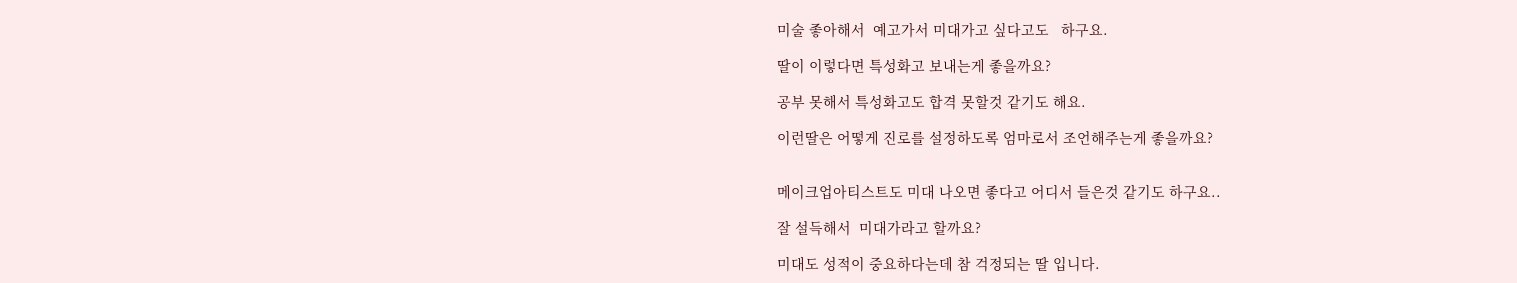미술 좋아해서  예고가서 미대가고 싶다고도   하구요.

딸이 이렇다면 특성화고 보내는게 좋을까요?

공부 못해서 특성화고도 합격 못할것 같기도 해요.

이런딸은 어떻게 진로를 설정하도록 엄마로서 조언해주는게 좋을까요?


메이크업아티스트도 미대 나오면 좋다고 어디서 들은것 같기도 하구요..

잘 설득해서  미대가라고 할까요?

미대도 성적이 중요하다는데 참 걱정되는 딸 입니다.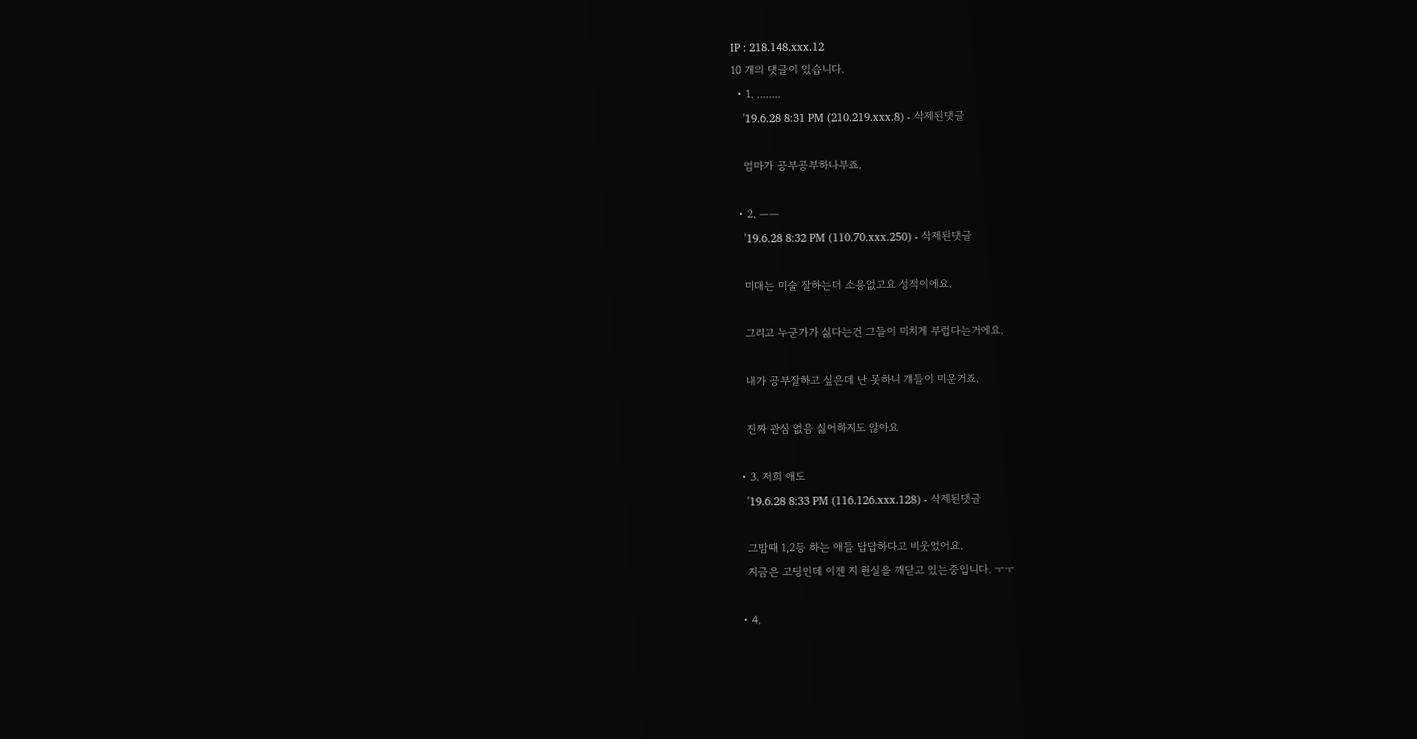IP : 218.148.xxx.12
10 개의 댓글이 있습니다.
  • 1. ........
    '19.6.28 8:31 PM (210.219.xxx.8) - 삭제된댓글

    엄마가 공부공부하나부죠.

  • 2. ——
    '19.6.28 8:32 PM (110.70.xxx.250) - 삭제된댓글

    미대는 미술 잘하는더 소용없고요 성적이에요.

    그리고 누군가가 싫다는건 그들이 미치게 부럽다는거에요.

    내가 공부잘하고 싶은데 난 못하니 걔들이 미운거죠.

    진짜 관심 없음 싫어하지도 않아요

  • 3. 저희 애도
    '19.6.28 8:33 PM (116.126.xxx.128) - 삭제된댓글

    그맘때 1,2등 하는 애들 답답하다고 비웃었어요.
    지금은 고딩인데 이젠 지 현실을 깨닫고 있는중입니다. ㅜㅜ

  • 4.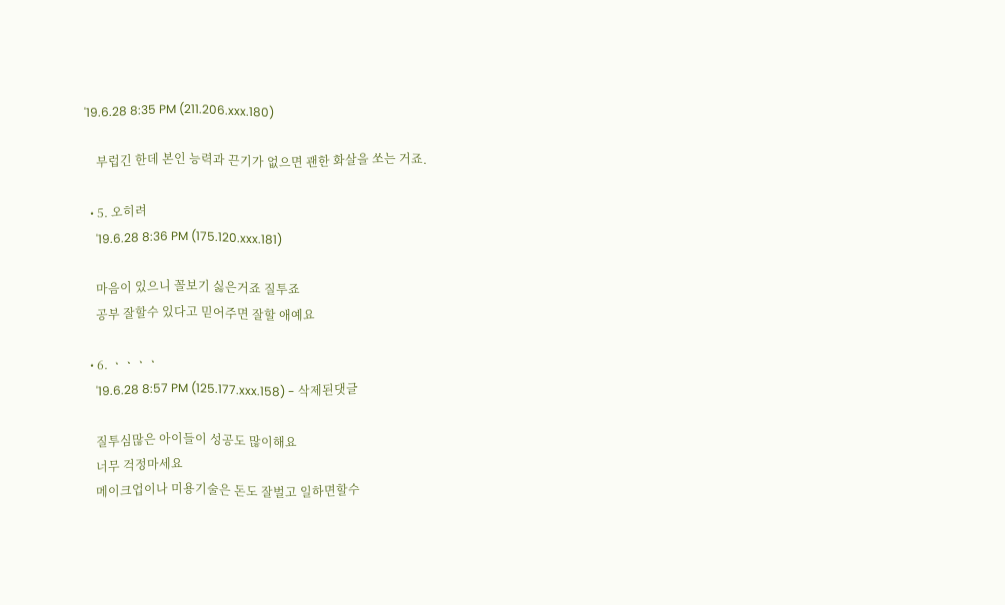'19.6.28 8:35 PM (211.206.xxx.180)

    부럽긴 한데 본인 능력과 끈기가 없으면 괜한 화살을 쏘는 거죠.

  • 5. 오히려
    '19.6.28 8:36 PM (175.120.xxx.181)

    마음이 있으니 꼴보기 싫은거죠 질투죠
    공부 잘할수 있다고 믿어주면 잘할 애예요

  • 6. ㆍㆍㆍㆍ
    '19.6.28 8:57 PM (125.177.xxx.158) - 삭제된댓글

    질투심많은 아이들이 성공도 많이해요
    너무 걱정마세요
    메이크업이나 미용기술은 돈도 잘벌고 일하면할수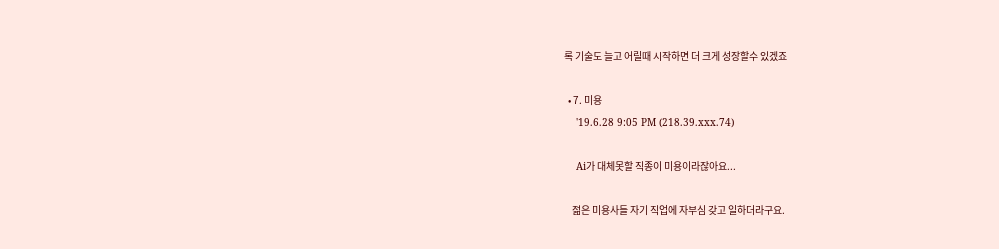록 기술도 늘고 어릴때 시작하면 더 크게 성장할수 있겠죠

  • 7. 미용
    '19.6.28 9:05 PM (218.39.xxx.74)

    Ai가 대체못할 직종이 미용이라잖아요...

    젊은 미용사들 자기 직업에 자부심 갖고 일하더라구요.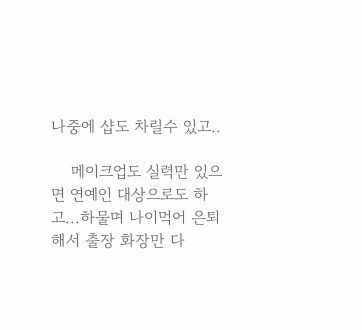나중에 샵도 차릴수 있고..

    메이크업도 실력만 있으면 연예인 대상으로도 하고...하물며 나이먹어 은퇴해서 출장 화장만 다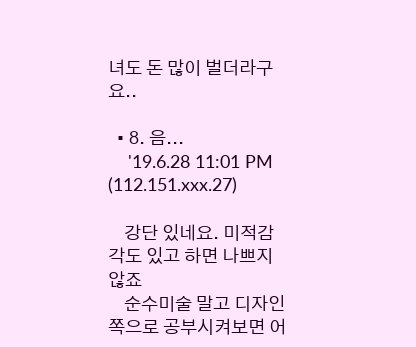녀도 돈 많이 벌더라구요..

  • 8. 음...
    '19.6.28 11:01 PM (112.151.xxx.27)

    강단 있네요. 미적감각도 있고 하면 나쁘지 않죠
    순수미술 말고 디자인 쪽으로 공부시켜보면 어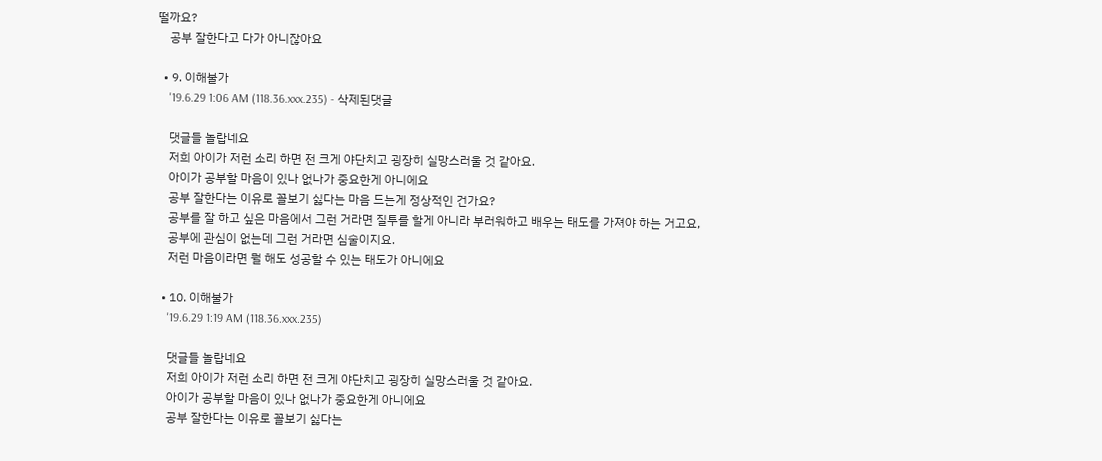떨까요?
    공부 잘한다고 다가 아니잖아요

  • 9. 이해불가
    '19.6.29 1:06 AM (118.36.xxx.235) - 삭제된댓글

    댓글들 놀랍네요
    저희 아이가 저런 소리 하면 전 크게 야단치고 굉장히 실망스러울 것 같아요.
    아이가 공부할 마음이 있나 없나가 중요한게 아니에요
    공부 잘한다는 이유로 꼴보기 싫다는 마음 드는게 정상적인 건가요?
    공부를 잘 하고 싶은 마음에서 그런 거라면 질투를 할게 아니라 부러워하고 배우는 태도를 가져야 하는 거고요,
    공부에 관심이 없는데 그런 거라면 심술이지요.
    저런 마음이라면 뭘 해도 성공할 수 있는 태도가 아니에요

  • 10. 이해불가
    '19.6.29 1:19 AM (118.36.xxx.235)

    댓글들 놀랍네요
    저희 아이가 저런 소리 하면 전 크게 야단치고 굉장히 실망스러울 것 같아요.
    아이가 공부할 마음이 있나 없나가 중요한게 아니에요
    공부 잘한다는 이유로 꼴보기 싫다는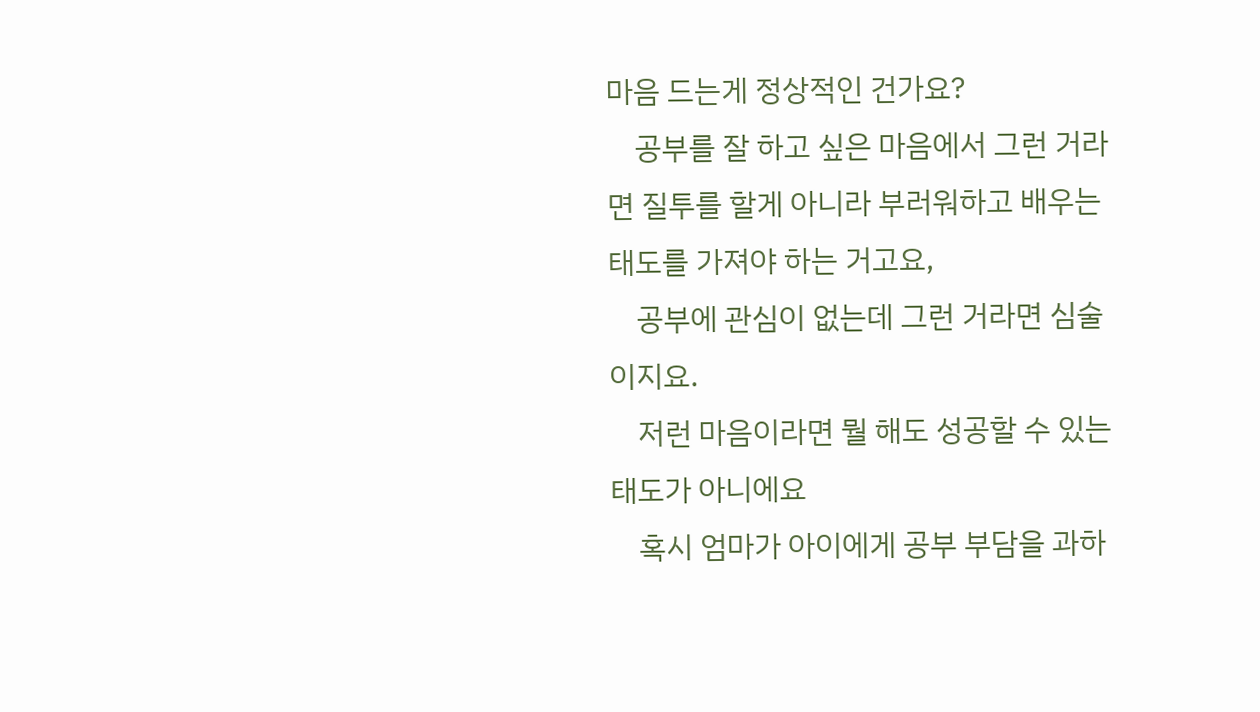마음 드는게 정상적인 건가요?
    공부를 잘 하고 싶은 마음에서 그런 거라면 질투를 할게 아니라 부러워하고 배우는 태도를 가져야 하는 거고요,
    공부에 관심이 없는데 그런 거라면 심술이지요.
    저런 마음이라면 뭘 해도 성공할 수 있는 태도가 아니에요
    혹시 엄마가 아이에게 공부 부담을 과하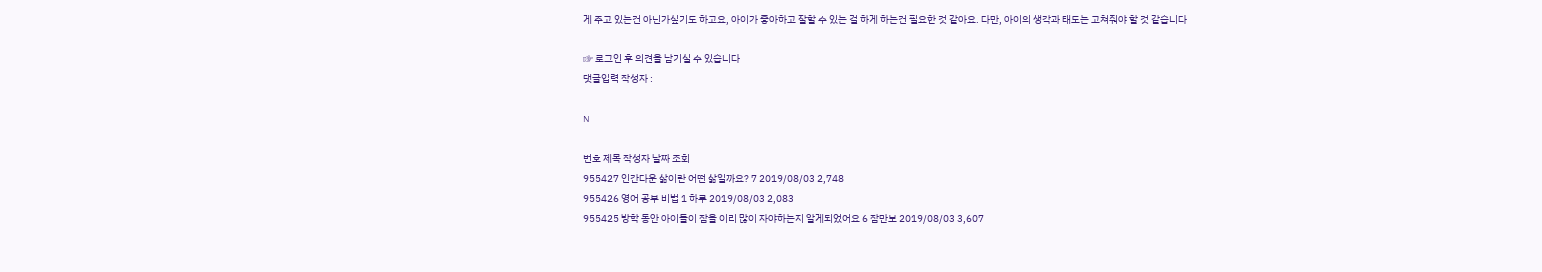게 주고 있는건 아닌가싶기도 하고요, 아이가 좋아하고 잘할 수 있는 걸 하게 하는건 필요한 것 같아요. 다만, 아이의 생각과 태도는 고쳐줘야 할 것 같습니다

☞ 로그인 후 의견을 남기실 수 있습니다
댓글입력 작성자 :

N

번호 제목 작성자 날짜 조회
955427 인간다운 삶이란 어떤 삶일까요? 7 2019/08/03 2,748
955426 영어 공부 비법 1 하루 2019/08/03 2,083
955425 방학 동안 아이들이 잠을 이리 많이 자야하는지 알게되었어요 6 잠만보 2019/08/03 3,607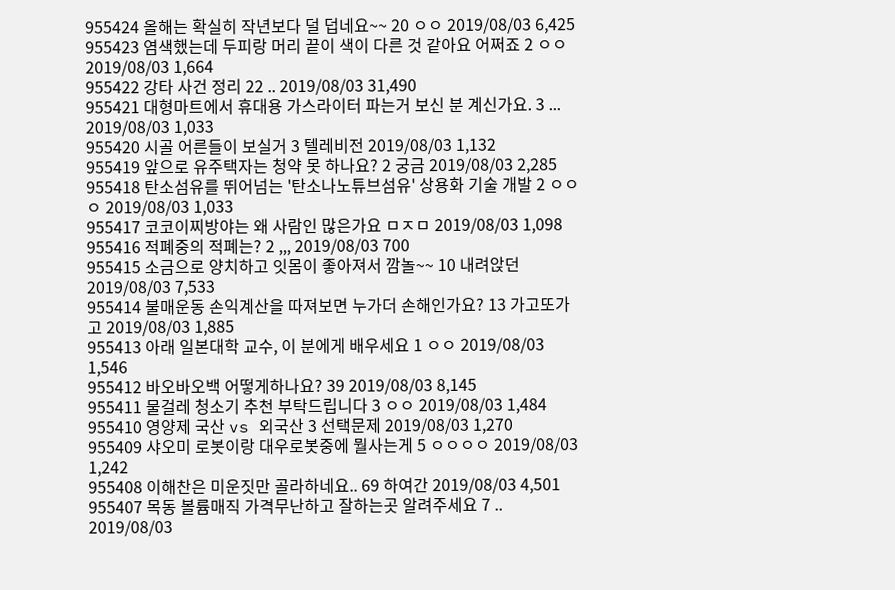955424 올해는 확실히 작년보다 덜 덥네요~~ 20 ㅇㅇ 2019/08/03 6,425
955423 염색했는데 두피랑 머리 끝이 색이 다른 것 같아요 어쩌죠 2 ㅇㅇ 2019/08/03 1,664
955422 강타 사건 정리 22 .. 2019/08/03 31,490
955421 대형마트에서 휴대용 가스라이터 파는거 보신 분 계신가요. 3 ... 2019/08/03 1,033
955420 시골 어른들이 보실거 3 텔레비전 2019/08/03 1,132
955419 앞으로 유주택자는 청약 못 하나요? 2 궁금 2019/08/03 2,285
955418 탄소섬유를 뛰어넘는 '탄소나노튜브섬유' 상용화 기술 개발 2 ㅇㅇㅇ 2019/08/03 1,033
955417 코코이찌방야는 왜 사람인 많은가요 ㅁㅈㅁ 2019/08/03 1,098
955416 적폐중의 적폐는? 2 ,,, 2019/08/03 700
955415 소금으로 양치하고 잇몸이 좋아져서 깜놀~~ 10 내려앉던 2019/08/03 7,533
955414 불매운동 손익계산을 따져보면 누가더 손해인가요? 13 가고또가고 2019/08/03 1,885
955413 아래 일본대학 교수, 이 분에게 배우세요 1 ㅇㅇ 2019/08/03 1,546
955412 바오바오백 어떻게하나요? 39 2019/08/03 8,145
955411 물걸레 청소기 추천 부탁드립니다 3 ㅇㅇ 2019/08/03 1,484
955410 영양제 국산 vs 외국산 3 선택문제 2019/08/03 1,270
955409 샤오미 로봇이랑 대우로봇중에 뭘사는게 5 ㅇㅇㅇㅇ 2019/08/03 1,242
955408 이해찬은 미운짓만 골라하네요.. 69 하여간 2019/08/03 4,501
955407 목동 볼륨매직 가격무난하고 잘하는곳 알려주세요 7 .. 2019/08/03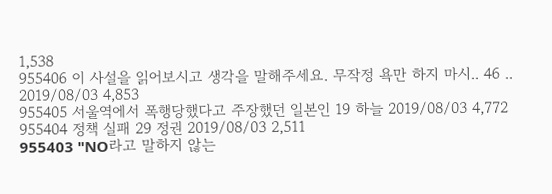1,538
955406 이 사설을 읽어보시고 생각을 말해주세요. 무작정 욕만 하지 마시.. 46 .. 2019/08/03 4,853
955405 서울역에서 폭행당했다고 주장했던 일본인 19 하늘 2019/08/03 4,772
955404 정책 실패 29 정권 2019/08/03 2,511
955403 "NO라고 말하지 않는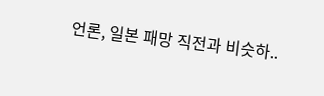언론, 일본 패망 직전과 비슷하..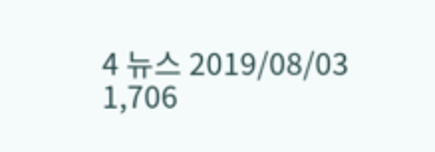4 뉴스 2019/08/03 1,706